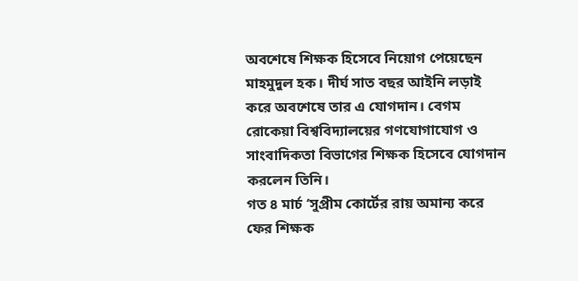অবশেষে শিক্ষক হিসেবে নিয়োগ পেয়েছেন মাহমুদুল হক। দীর্ঘ সাত বছর আইনি লড়াই করে অবশেষে তার এ যোগদান। বেগম রোকেয়া বিশ্ববিদ্যালয়ের গণযোগাযোগ ও সাংবাদিকতা বিভাগের শিক্ষক হিসেবে যোগদান করলেন তিনি।
গত ৪ মার্চ ‘সুপ্রীম কোর্টের রায় অমান্য করে ফের শিক্ষক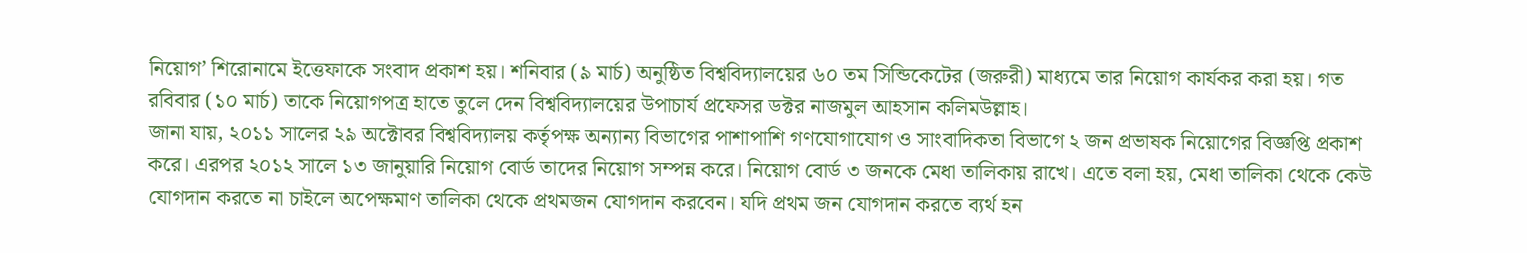নিয়োগ’ শিরোনামে ইত্তেফাকে সংবাদ প্রকাশ হয়। শনিবার (৯ মার্চ) অনুষ্ঠিত বিশ্ববিদ্যালয়ের ৬০ তম সিন্ডিকেটের (জরুরী) মাধ্যমে তার নিয়োগ কার্যকর করা হয়। গত রবিবার (১০ মার্চ) তাকে নিয়োগপত্র হাতে তুলে দেন বিশ্ববিদ্যালয়ের উপাচার্য প্রফেসর ডক্টর নাজমুল আহসান কলিমউল্লাহ।
জানা যায়, ২০১১ সালের ২৯ অক্টোবর বিশ্ববিদ্যালয় কর্তৃপক্ষ অন্যান্য বিভাগের পাশাপাশি গণযোগাযোগ ও সাংবাদিকতা বিভাগে ২ জন প্রভাষক নিয়োগের বিজ্ঞপ্তি প্রকাশ করে। এরপর ২০১২ সালে ১৩ জানুয়ারি নিয়োগ বোর্ড তাদের নিয়োগ সম্পন্ন করে। নিয়োগ বোর্ড ৩ জনকে মেধা তালিকায় রাখে। এতে বলা হয়, মেধা তালিকা থেকে কেউ যোগদান করতে না চাইলে অপেক্ষমাণ তালিকা থেকে প্রথমজন যোগদান করবেন। যদি প্রথম জন যোগদান করতে ব্যর্থ হন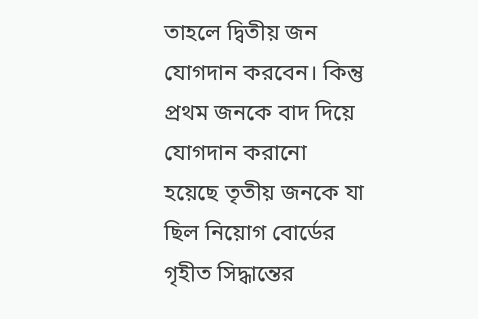তাহলে দ্বিতীয় জন যোগদান করবেন। কিন্তু প্রথম জনকে বাদ দিয়ে যোগদান করানো হয়েছে তৃতীয় জনকে যা ছিল নিয়োগ বোর্ডের গৃহীত সিদ্ধান্তের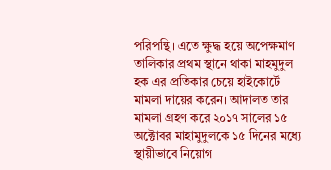পরিপন্থি। এতে ক্ষুদ্ধ হয়ে অপেক্ষমাণ তালিকার প্রথম স্থানে থাকা মাহমুদুল হক এর প্রতিকার চেয়ে হাইকোর্টে মামলা দায়ের করেন। আদালত তার মামলা গ্রহণ করে ২০১৭ সালের ১৫ অক্টোবর মাহামুদুলকে ১৫ দিনের মধ্যে স্থায়ীভাবে নিয়োগ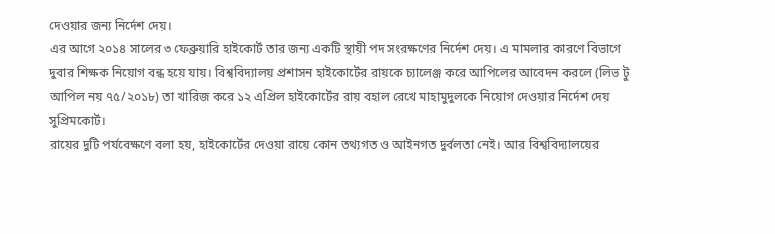দেওয়ার জন্য নির্দেশ দেয়।
এর আগে ২০১৪ সালের ৩ ফেব্রুয়ারি হাইকোর্ট তার জন্য একটি স্থায়ী পদ সংরক্ষণের নির্দেশ দেয়। এ মামলার কারণে বিভাগে দুবার শিক্ষক নিয়োগ বন্ধ হয়ে যায়। বিশ্ববিদ্যালয় প্রশাসন হাইকোর্টের রায়কে চ্যালেঞ্জ করে আপিলের আবেদন করলে (লিভ টু আপিল নয় ৭৫/২০১৮) তা খারিজ করে ১২ এপ্রিল হাইকোর্টের রায় বহাল রেখে মাহামুদুলকে নিয়োগ দেওয়ার নির্দেশ দেয় সুপ্রিমকোর্ট।
রায়ের দুটি পর্যবেক্ষণে বলা হয়, হাইকোর্টের দেওয়া রায়ে কোন তথ্যগত ও আইনগত দুর্বলতা নেই। আর বিশ্ববিদ্যালয়ের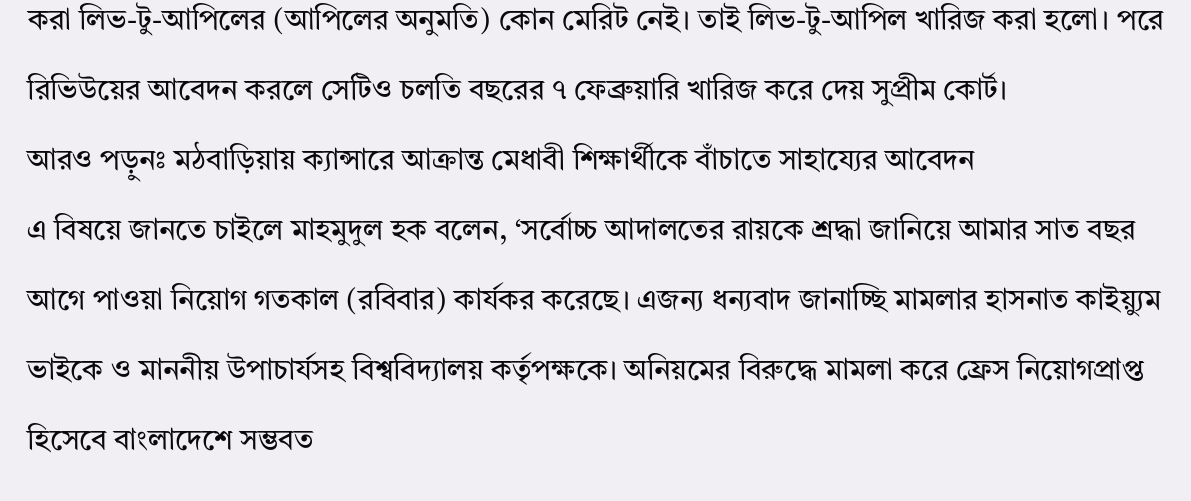করা লিভ-টু-আপিলের (আপিলের অনুমতি) কোন মেরিট নেই। তাই লিভ-টু-আপিল খারিজ করা হলো। পরে রিভিউয়ের আবেদন করলে সেটিও চলতি বছরের ৭ ফেব্রুয়ারি খারিজ করে দেয় সুপ্রীম কোর্ট।
আরও পড়ুনঃ মঠবাড়িয়ায় ক্যান্সারে আক্রান্ত মেধাবী শিক্ষার্থীকে বাঁচাতে সাহায্যের আবেদন
এ বিষয়ে জানতে চাইলে মাহমুদুল হক বলেন, ‘সর্বোচ্চ আদালতের রায়কে শ্রদ্ধা জানিয়ে আমার সাত বছর আগে পাওয়া নিয়োগ গতকাল (রবিবার) কার্যকর করেছে। এজন্য ধন্যবাদ জানাচ্ছি মামলার হাসনাত কাইয়্যুম ভাইকে ও মাননীয় উপাচার্যসহ বিশ্ববিদ্যালয় কর্তৃপক্ষকে। অনিয়মের বিরুদ্ধে মামলা করে ফ্রেস নিয়োগপ্রাপ্ত হিসেবে বাংলাদেশে সম্ভবত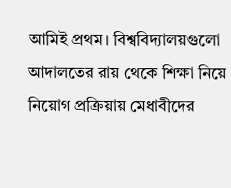আমিই প্রথম। বিশ্ববিদ্যালয়গুলো আদালতের রায় থেকে শিক্ষা নিয়ে নিয়োগ প্রক্রিয়ায় মেধাবীদের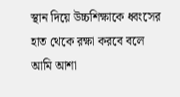স্থান দিয়ে উচ্চশিক্ষাকে ধ্বংসের হাত থেকে রক্ষা করবে বলে আমি আশা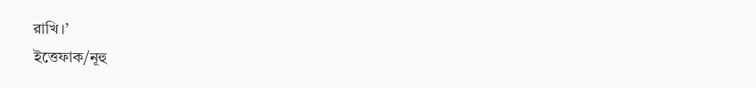রাখি।’
ইত্তেফাক/নূহু